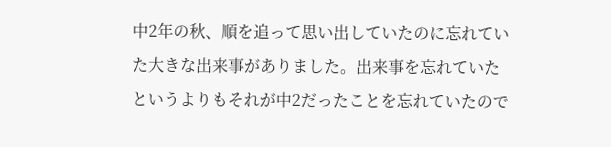中2年の秋、順を追って思い出していたのに忘れていた大きな出来事がありました。出来事を忘れていたというよりもそれが中2だったことを忘れていたので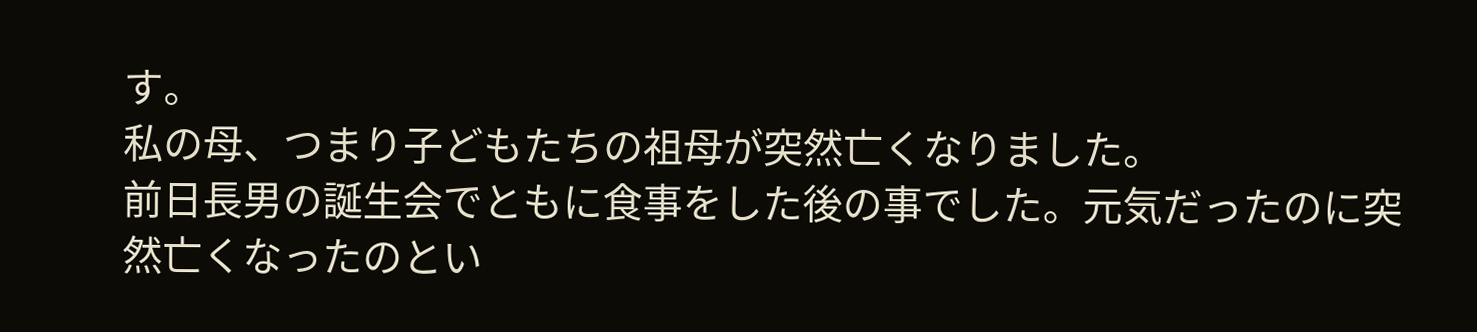す。
私の母、つまり子どもたちの祖母が突然亡くなりました。
前日長男の誕生会でともに食事をした後の事でした。元気だったのに突然亡くなったのとい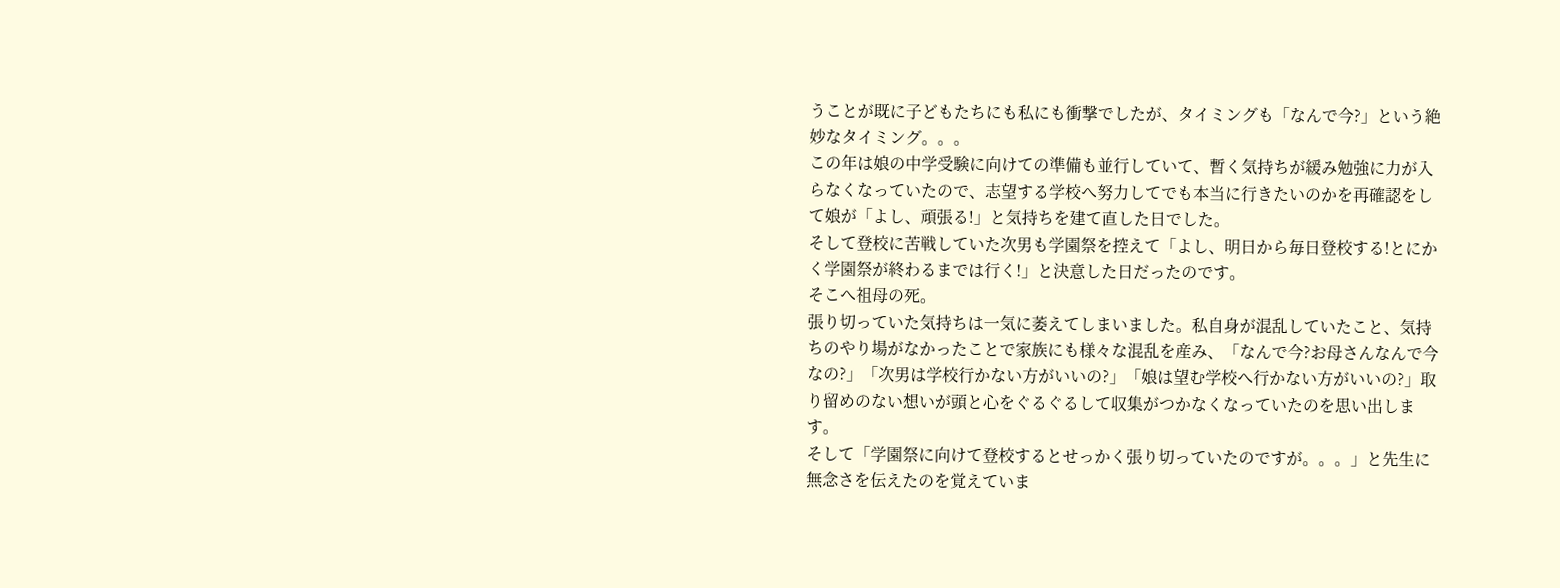うことが既に子どもたちにも私にも衝撃でしたが、タイミングも「なんで今?」という絶妙なタイミング。。。
この年は娘の中学受験に向けての準備も並行していて、暫く気持ちが緩み勉強に力が入らなくなっていたので、志望する学校へ努力してでも本当に行きたいのかを再確認をして娘が「よし、頑張る!」と気持ちを建て直した日でした。
そして登校に苦戦していた次男も学園祭を控えて「よし、明日から毎日登校する!とにかく学園祭が終わるまでは行く!」と決意した日だったのです。
そこへ祖母の死。
張り切っていた気持ちは一気に萎えてしまいました。私自身が混乱していたこと、気持ちのやり場がなかったことで家族にも様々な混乱を産み、「なんで今?お母さんなんで今なの?」「次男は学校行かない方がいいの?」「娘は望む学校へ行かない方がいいの?」取り留めのない想いが頭と心をぐるぐるして収集がつかなくなっていたのを思い出します。
そして「学園祭に向けて登校するとせっかく張り切っていたのですが。。。」と先生に無念さを伝えたのを覚えていま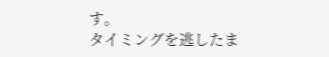す。
タイミングを逃したま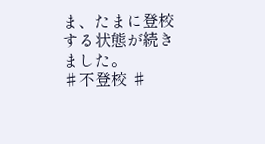ま、たまに登校する状態が続きました。
♯不登校 ♯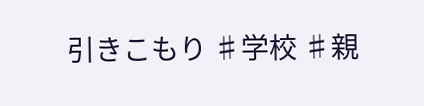引きこもり ♯学校 ♯親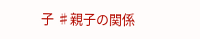子 ♯親子の関係